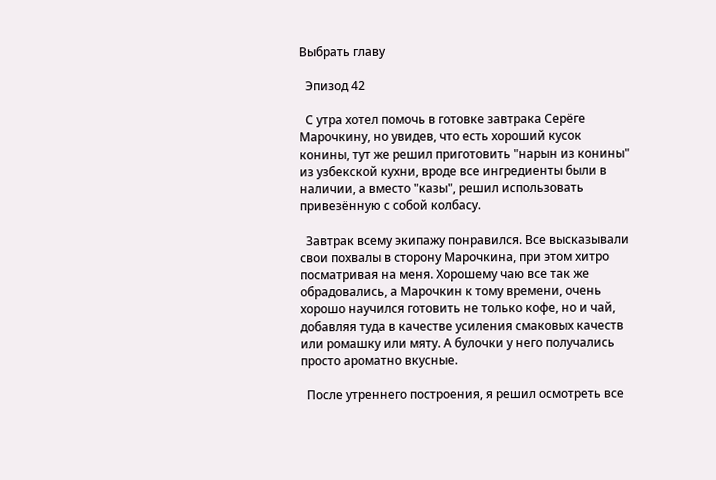Выбрать главу

  Эпизод 42

  С утра хотел помочь в готовке завтрака Серёге Марочкину, но увидев, что есть хороший кусок конины, тут же решил приготовить "нарын из конины" из узбекской кухни, вроде все ингредиенты были в наличии, а вместо "казы", решил использовать привезённую с собой колбасу.

  Завтрак всему экипажу понравился. Все высказывали свои похвалы в сторону Марочкина, при этом хитро посматривая на меня. Хорошему чаю все так же обрадовались, а Марочкин к тому времени, очень хорошо научился готовить не только кофе, но и чай, добавляя туда в качестве усиления смаковых качеств или ромашку или мяту. А булочки у него получались просто ароматно вкусные.

  После утреннего построения, я решил осмотреть все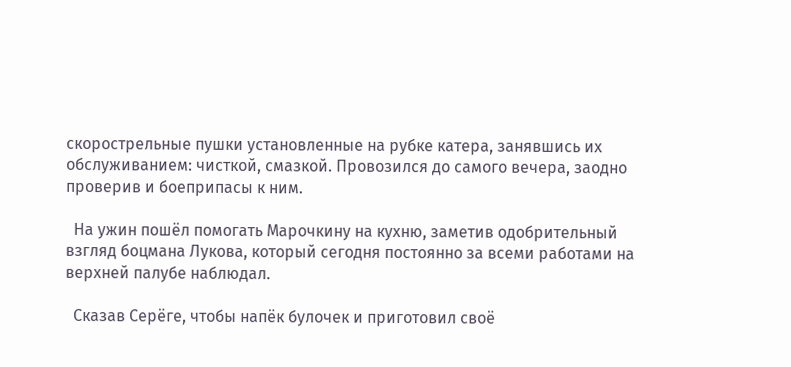скорострельные пушки установленные на рубке катера, занявшись их обслуживанием: чисткой, смазкой. Провозился до самого вечера, заодно проверив и боеприпасы к ним.

  На ужин пошёл помогать Марочкину на кухню, заметив одобрительный взгляд боцмана Лукова, который сегодня постоянно за всеми работами на верхней палубе наблюдал.

  Сказав Серёге, чтобы напёк булочек и приготовил своё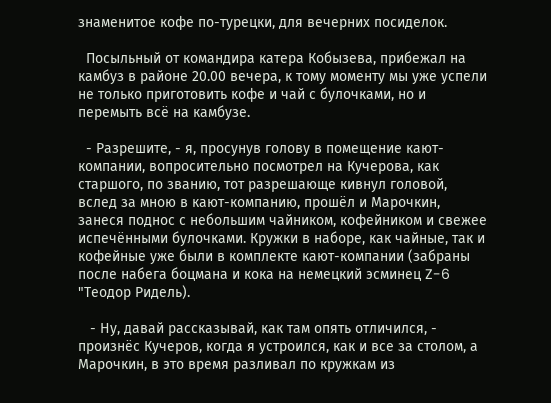знаменитое кофе по-турецки, для вечерних посиделок.

  Посыльный от командира катера Кобызева, прибежал на камбуз в районе 20.00 вечера, к тому моменту мы уже успели не только приготовить кофе и чай с булочками, но и перемыть всё на камбузе.

  - Разрешите, - я, просунув голову в помещение кают-компании, вопросительно посмотрел на Кучерова, как старшого, по званию, тот разрешающе кивнул головой, вслед за мною в кают-компанию, прошёл и Марочкин, занеся поднос с небольшим чайником, кофейником и свежее испечёнными булочками. Кружки в наборе, как чайные, так и кофейные уже были в комплекте кают-компании (забраны после набега боцмана и кока на немецкий эсминец Z-6 "Теодор Ридель).

   - Ну, давай рассказывай, как там опять отличился, - произнёс Кучеров, когда я устроился, как и все за столом, а Марочкин, в это время разливал по кружкам из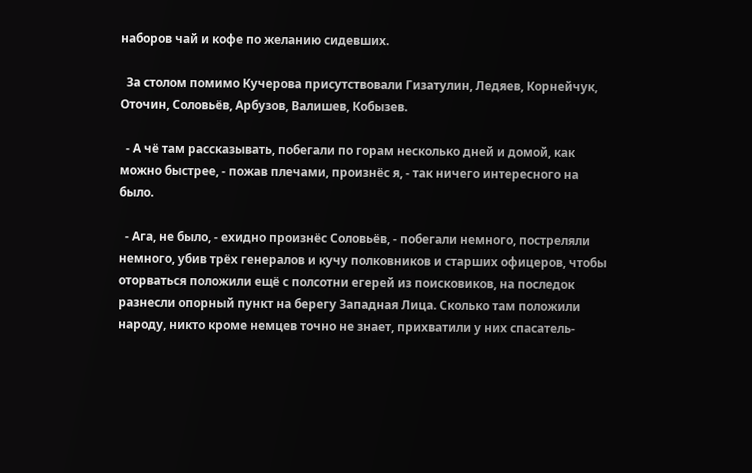наборов чай и кофе по желанию сидевших.

  За столом помимо Кучерова присутствовали Гизатулин, Ледяев, Корнейчук, Оточин, Соловьёв, Арбузов, Валишев, Кобызев.

  - А чё там рассказывать, побегали по горам несколько дней и домой, как можно быстрее, - пожав плечами, произнёс я, - так ничего интересного на было.

  - Ага, не было, - ехидно произнёс Соловьёв, - побегали немного, постреляли немного, убив трёх генералов и кучу полковников и старших офицеров, чтобы оторваться положили ещё с полсотни егерей из поисковиков, на последок разнесли опорный пункт на берегу Западная Лица. Сколько там положили народу, никто кроме немцев точно не знает, прихватили у них спасатель-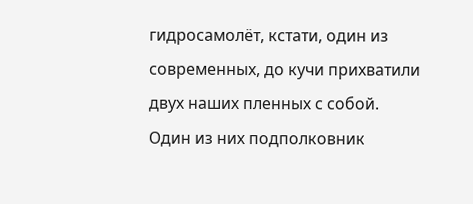гидросамолёт, кстати, один из современных, до кучи прихватили двух наших пленных с собой. Один из них подполковник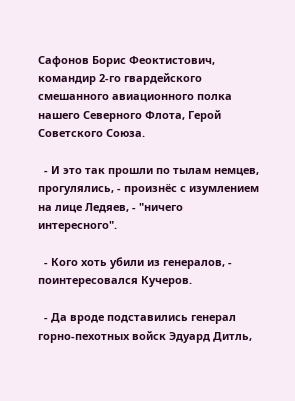Сафонов Борис Феоктистович, командир 2-го гвардейского смешанного авиационного полка нашего Северного Флота, Герой Советского Союза.

  - И это так прошли по тылам немцев, прогулялись, - произнёс с изумлением на лице Ледяев, - "ничего интересного".

  - Кого хоть убили из генералов, - поинтересовался Кучеров.

  - Да вроде подставились генерал горно-пехотных войск Эдуард Дитль,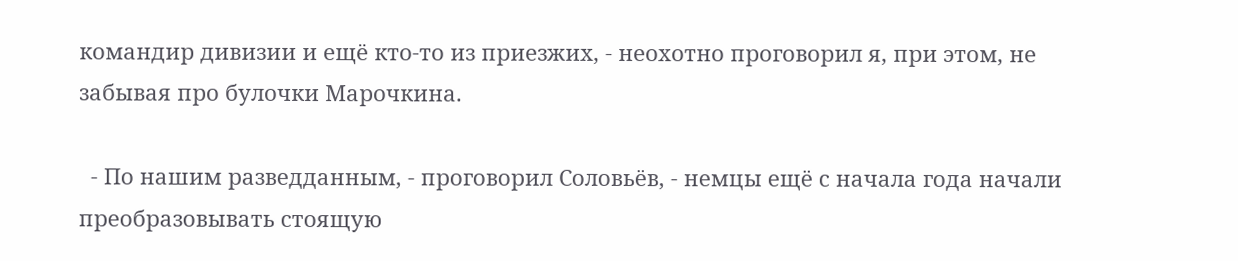командир дивизии и ещё кто-то из приезжих, - неохотно проговорил я, при этом, не забывая про булочки Марочкина.

  - По нашим разведданным, - проговорил Соловьёв, - немцы ещё с начала года начали преобразовывать стоящую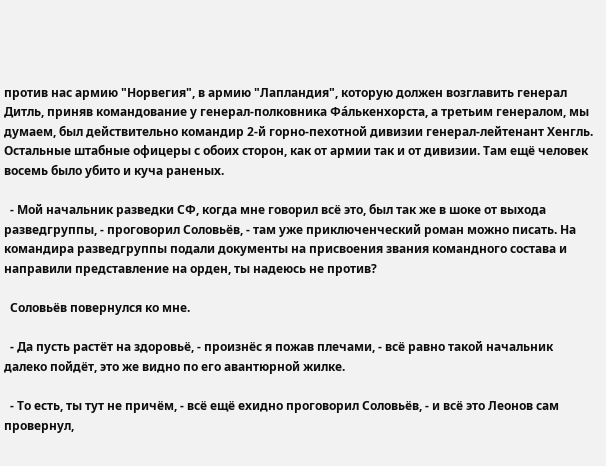против нас армию "Норвегия", в армию "Лапландия", которую должен возглавить генерал Дитль, приняв командование у генерал-полковника Фа́лькенхорста, а третьим генералом, мы думаем, был действительно командир 2-й горно-пехотной дивизии генерал-лейтенант Хенгль. Остальные штабные офицеры с обоих сторон, как от армии так и от дивизии. Там ещё человек восемь было убито и куча раненых.

  - Мой начальник разведки СФ, когда мне говорил всё это, был так же в шоке от выхода разведгруппы, - проговорил Соловьёв, - там уже приключенческий роман можно писать. На командира разведгруппы подали документы на присвоения звания командного состава и направили представление на орден, ты надеюсь не против?

  Соловьёв повернулся ко мне.

  - Да пусть растёт на здоровьё, - произнёс я пожав плечами, - всё равно такой начальник далеко пойдёт, это же видно по его авантюрной жилке.

  - То есть, ты тут не причём, - всё ещё ехидно проговорил Соловьёв, - и всё это Леонов сам провернул,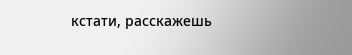кстати, расскажешь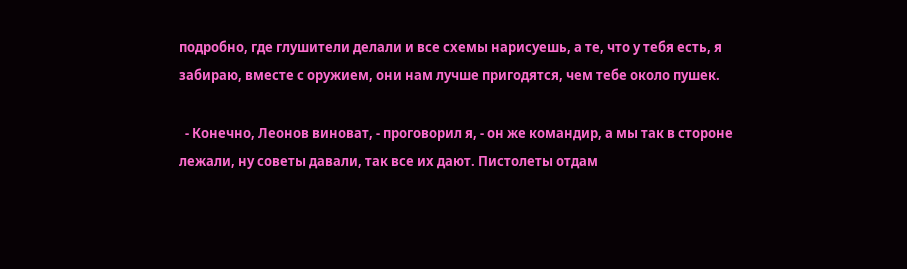подробно, где глушители делали и все схемы нарисуешь, а те, что у тебя есть, я забираю, вместе с оружием, они нам лучше пригодятся, чем тебе около пушек.

  - Конечно, Леонов виноват, - проговорил я, - он же командир, а мы так в стороне лежали, ну советы давали, так все их дают. Пистолеты отдам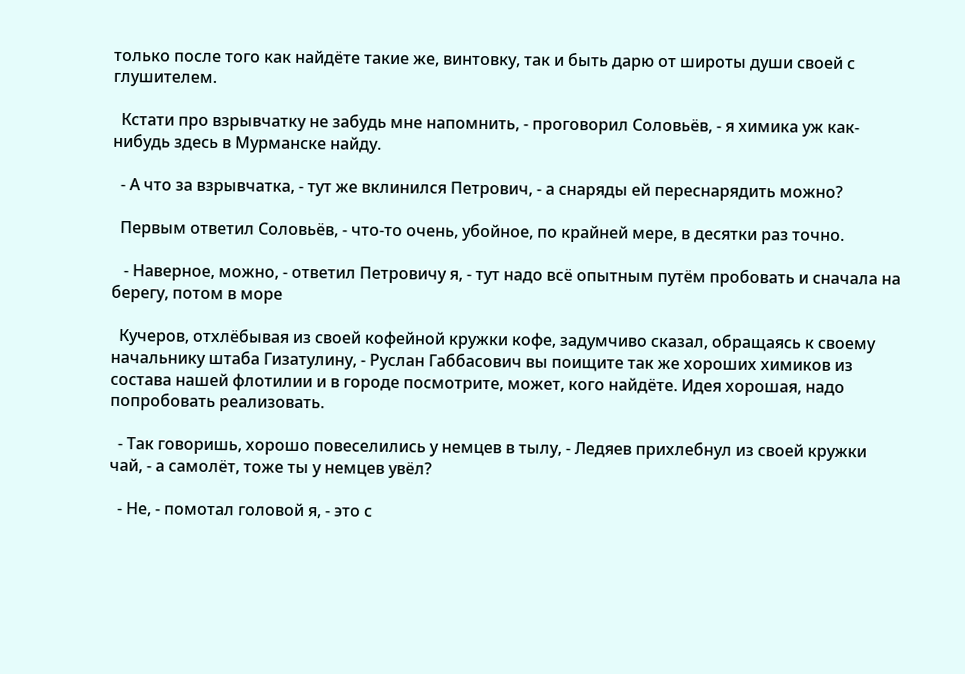только после того как найдёте такие же, винтовку, так и быть дарю от широты души своей с глушителем.

  Кстати про взрывчатку не забудь мне напомнить, - проговорил Соловьёв, - я химика уж как-нибудь здесь в Мурманске найду.

  - А что за взрывчатка, - тут же вклинился Петрович, - а снаряды ей переснарядить можно?

  Первым ответил Соловьёв, - что-то очень, убойное, по крайней мере, в десятки раз точно.

   - Наверное, можно, - ответил Петровичу я, - тут надо всё опытным путём пробовать и сначала на берегу, потом в море

  Кучеров, отхлёбывая из своей кофейной кружки кофе, задумчиво сказал, обращаясь к своему начальнику штаба Гизатулину, - Руслан Габбасович вы поищите так же хороших химиков из состава нашей флотилии и в городе посмотрите, может, кого найдёте. Идея хорошая, надо попробовать реализовать.

  - Так говоришь, хорошо повеселились у немцев в тылу, - Ледяев прихлебнул из своей кружки чай, - а самолёт, тоже ты у немцев увёл?

  - Не, - помотал головой я, - это с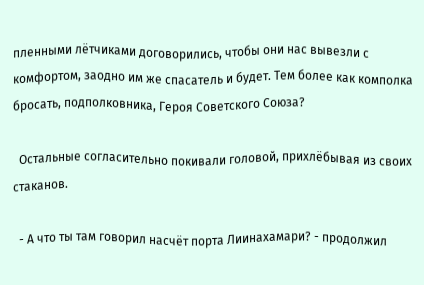пленными лётчиками договорились, чтобы они нас вывезли с комфортом, заодно им же спасатель и будет. Тем более как комполка бросать, подполковника, Героя Советского Союза?

  Остальные согласительно покивали головой, прихлёбывая из своих стаканов.

  - А что ты там говорил насчёт порта Лиинахамари? - продолжил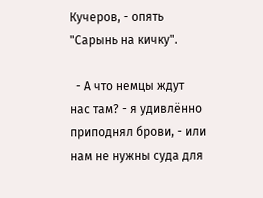Кучеров, - опять "Сарынь на кичку".

  - А что немцы ждут нас там? - я удивлённо приподнял брови, - или нам не нужны суда для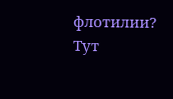флотилии? Тут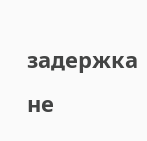задержка не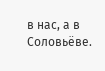в нас, а в Соловьёве.